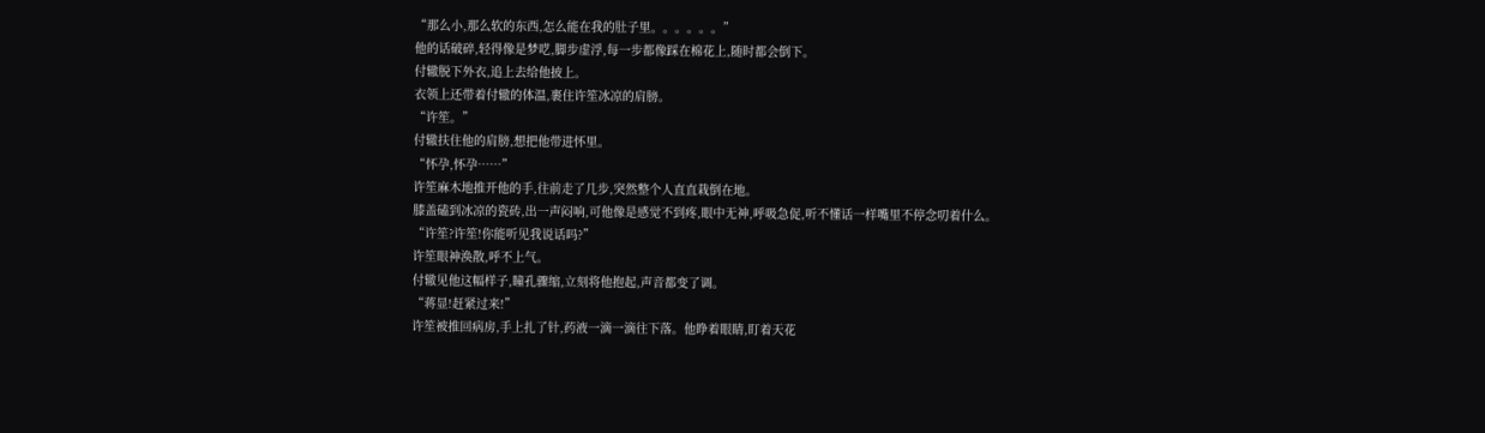“那么小,那么软的东西,怎么能在我的肚子里。。。。。。”
他的话破碎,轻得像是梦呓,脚步虚浮,每一步都像踩在棉花上,随时都会倒下。
付辙脱下外衣,追上去给他披上。
衣领上还带着付辙的体温,裹住许笙冰凉的肩膀。
“许笙。”
付辙扶住他的肩膀,想把他带进怀里。
“怀孕,怀孕……”
许笙麻木地推开他的手,往前走了几步,突然整个人直直栽倒在地。
膝盖磕到冰凉的瓷砖,出一声闷响,可他像是感觉不到疼,眼中无神,呼吸急促,听不懂话一样嘴里不停念叨着什么。
“许笙?许笙!你能听见我说话吗?”
许笙眼神涣散,呼不上气。
付辙见他这幅样子,瞳孔骤缩,立刻将他抱起,声音都变了调。
“蒋显!赶紧过来!”
许笙被推回病房,手上扎了针,药液一滴一滴往下落。他睁着眼睛,盯着天花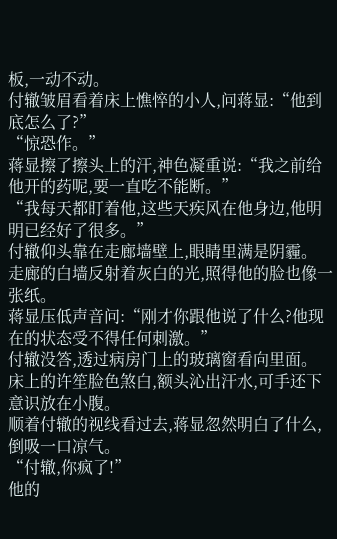板,一动不动。
付辙皱眉看着床上憔悴的小人,问蒋显:“他到底怎么了?”
“惊恐作。”
蒋显擦了擦头上的汗,神色凝重说:“我之前给他开的药呢,要一直吃不能断。”
“我每天都盯着他,这些天疾风在他身边,他明明已经好了很多。”
付辙仰头靠在走廊墙壁上,眼睛里满是阴霾。
走廊的白墙反射着灰白的光,照得他的脸也像一张纸。
蒋显压低声音问:“刚才你跟他说了什么?他现在的状态受不得任何刺激。”
付辙没答,透过病房门上的玻璃窗看向里面。
床上的许笙脸色煞白,额头沁出汗水,可手还下意识放在小腹。
顺着付辙的视线看过去,蒋显忽然明白了什么,倒吸一口凉气。
“付辙,你疯了!”
他的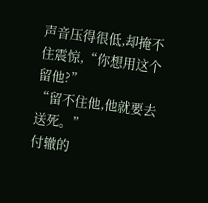声音压得很低,却掩不住震惊,“你想用这个留他?”
“留不住他,他就要去送死。”
付辙的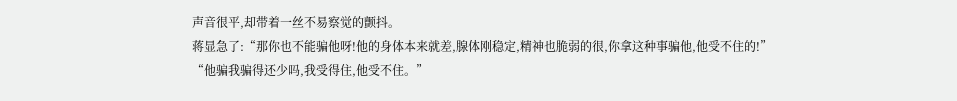声音很平,却带着一丝不易察觉的颤抖。
蒋显急了:“那你也不能骗他呀!他的身体本来就差,腺体刚稳定,精神也脆弱的很,你拿这种事骗他,他受不住的!”
“他骗我骗得还少吗,我受得住,他受不住。”